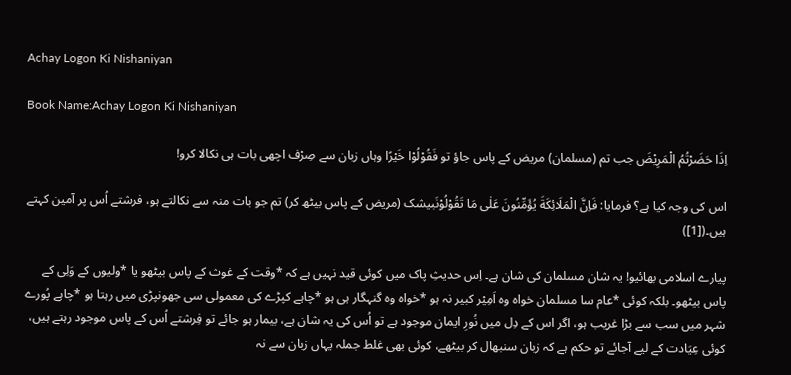Achay Logon Ki Nishaniyan

Book Name:Achay Logon Ki Nishaniyan

اِذَا حَضَرْتُمُ الْمَرِیْضَ جب تم (مسلمان) مریض کے پاس جاؤ تو فَقُوْلُوْا خَیْرًا وہاں زبان سے صِرْف اچھی بات ہی نکالا کرو!

اس کی وجہ کیا ہے؟ فرمایا: فَاِنَّ الْمَلَائِكَةَ يُؤَمِّنُونَ عَلٰی مَا تَقُوْلُوْنَبیشک (مریض کے پاس بیٹھ کر) تم جو بات منہ سے نکالتے ہو، فرشتے اُس پر آمین کہتے ہیں۔([1])

پیارے اسلامی بھائیو! یہ شان مسلمان کی شان ہے۔ اِس حدیثِ پاک میں کوئی قید نہیں ہے کہ *وقت کے غوث کے پاس بیٹھو یا *ولیوں کے وَلِی کے پاس بیٹھو۔ بلکہ کوئی *عام سا مسلمان خواہ وہ اَمِیْر کبیر نہ ہو *خواہ وہ گنہگار ہی ہو *چاہے کپڑے کی معمولی سی جھونپڑی میں رہتا ہو *چاہے پُورے شہر میں سب سے بڑا غریب ہو، اگر اس کے دِل میں نُورِ ایمان موجود ہے تو اُس کی یہ شان ہے، بیمار ہو جائے تو فِرشتے اُس کے پاس موجود رہتے ہیں، کوئی عِیَادت کے لیے آجائے تو حکم ہے کہ زبان سنبھال کر بیٹھے، کوئی بھی غلط جملہ یہاں زبان سے نہ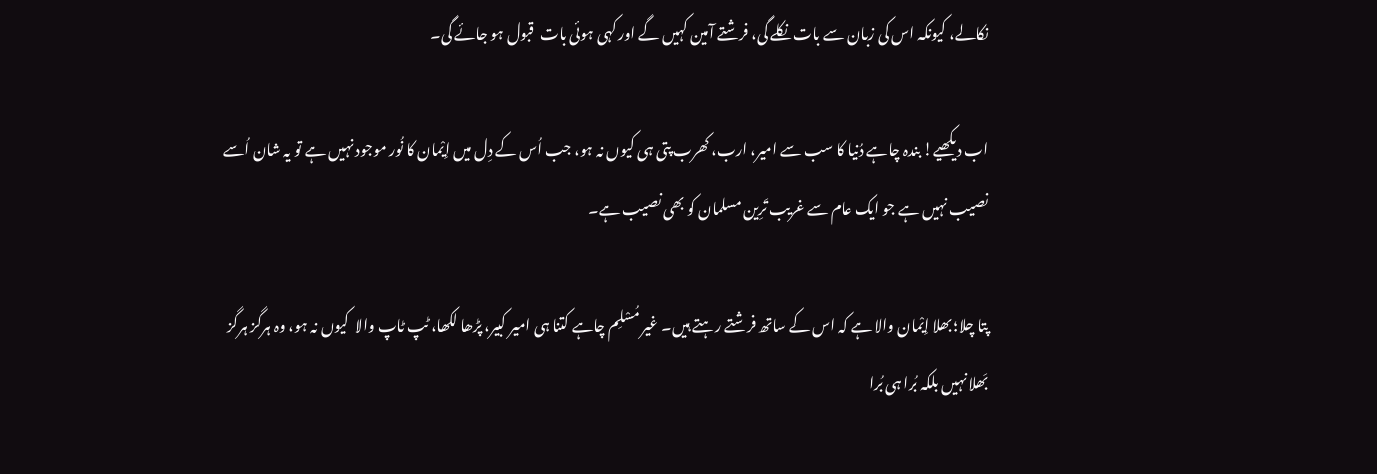نکالے، کیونکہ اس کی زبان سے بات نکلے گی، فرشتے آمین کہیں گے اور کہی ہوئی بات  قبول ہو جائے گی۔

اب دیکھیے! بندہ چاہے دُنیا کا سب سے امیر، ارب، کھرب پتی ہی کیوں نہ ہو، جب اُس کے دِل میں اِیْمان کا نُور موجود نہیں ہے تو یہ شان اُسے نصیب نہیں ہے جو ایک عام سے غریب تَرِین مسلمان کو بھی نصیب ہے۔

پتا چلا؛ بھلا اِیْمان والا ہے کہ اس کے ساتھ فرشتے رہتے ہیں۔ غیر مُسْلِم چاہے کتنا ہی امیر کبیر، پڑھا لکھا، ٹپ ٹاپ والا  کیوں نہ ہو، وہ ہرگز ہرگز بَھلا نہیں بلکہ بُرا ہی بُرا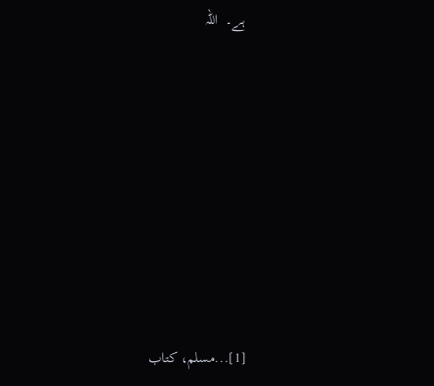ہے۔  اللہ








[1]...مسلم، کتاب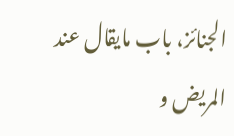الجنائز، باب مایقال عند المریض و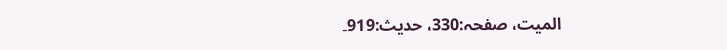المیت، صفحہ:330، حدیث:919۔